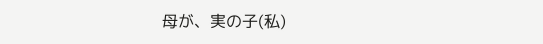母が、実の子(私)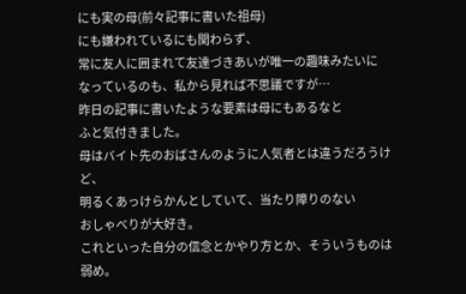にも実の母(前々記事に書いた祖母)
にも嫌われているにも関わらず、
常に友人に囲まれて友達づきあいが唯一の趣味みたいに
なっているのも、私から見れば不思議ですが…
昨日の記事に書いたような要素は母にもあるなと
ふと気付きました。
母はバイト先のおばさんのように人気者とは違うだろうけど、
明るくあっけらかんとしていて、当たり障りのない
おしゃべりが大好き。
これといった自分の信念とかやり方とか、そういうものは弱め。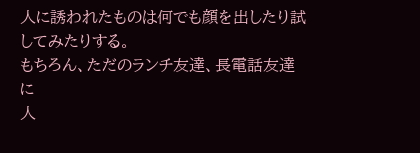人に誘われたものは何でも顔を出したり試してみたりする。
もちろん、ただのランチ友達、長電話友達に
人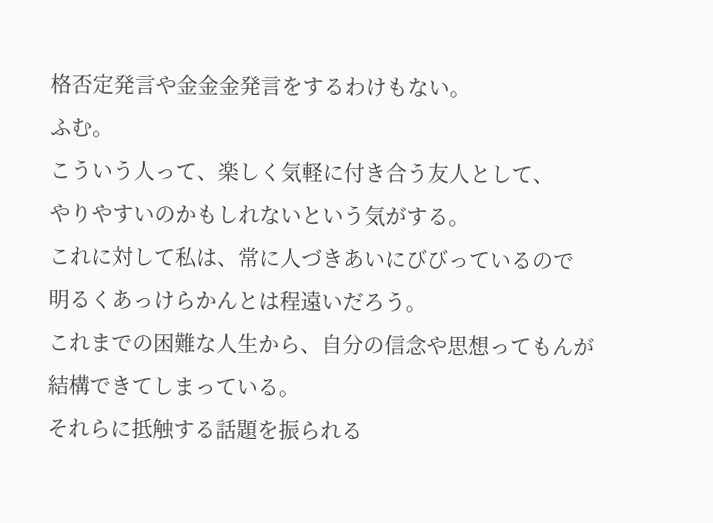格否定発言や金金金発言をするわけもない。
ふむ。
こういう人って、楽しく気軽に付き合う友人として、
やりやすいのかもしれないという気がする。
これに対して私は、常に人づきあいにびびっているので
明るくあっけらかんとは程遠いだろう。
これまでの困難な人生から、自分の信念や思想ってもんが
結構できてしまっている。
それらに抵触する話題を振られる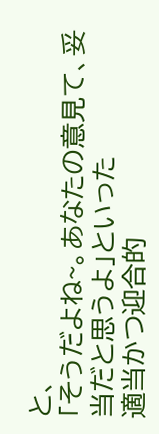と、
「そうだよね~。あなたの意見て、妥当だと思うよ」といった
適当かつ迎合的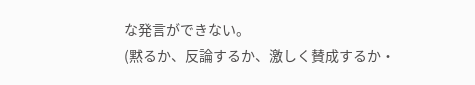な発言ができない。
(黙るか、反論するか、激しく賛成するか・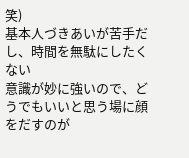笑)
基本人づきあいが苦手だし、時間を無駄にしたくない
意識が妙に強いので、どうでもいいと思う場に顔をだすのが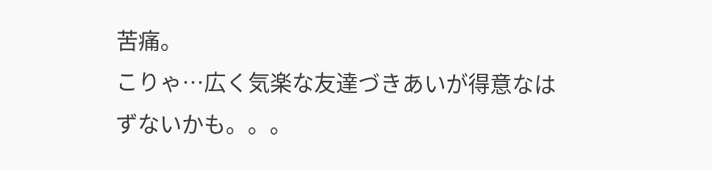苦痛。
こりゃ…広く気楽な友達づきあいが得意なはずないかも。。。